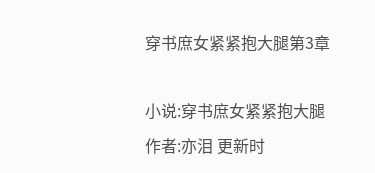穿书庶女紧紧抱大腿第3章

小说:穿书庶女紧紧抱大腿 作者:亦泪 更新时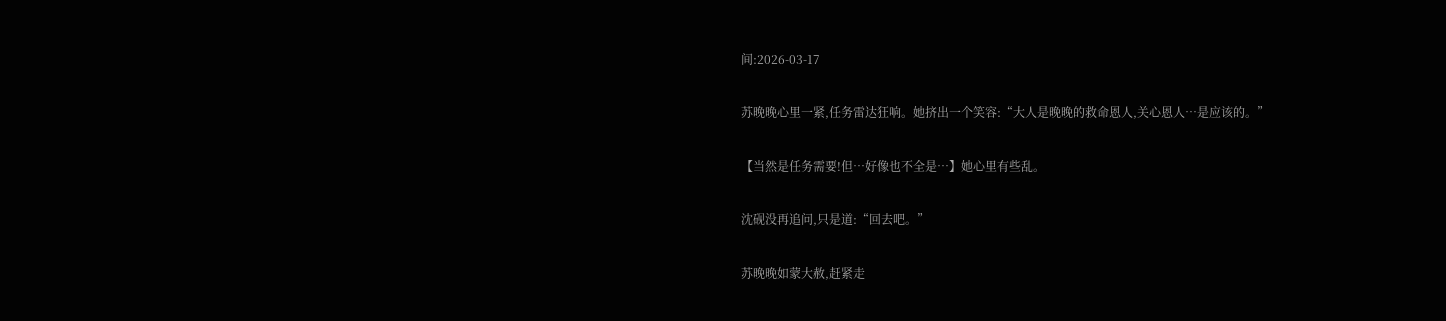间:2026-03-17

苏晚晚心里一紧,任务雷达狂响。她挤出一个笑容:“大人是晚晚的救命恩人,关心恩人…是应该的。”

【当然是任务需要!但…好像也不全是…】她心里有些乱。

沈砚没再追问,只是道:“回去吧。”

苏晚晚如蒙大赦,赶紧走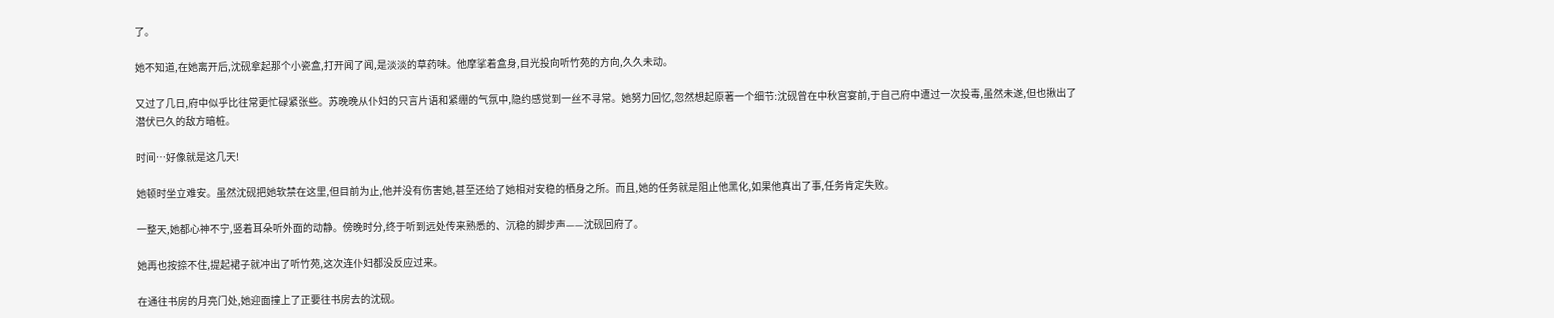了。

她不知道,在她离开后,沈砚拿起那个小瓷盒,打开闻了闻,是淡淡的草药味。他摩挲着盒身,目光投向听竹苑的方向,久久未动。

又过了几日,府中似乎比往常更忙碌紧张些。苏晚晚从仆妇的只言片语和紧绷的气氛中,隐约感觉到一丝不寻常。她努力回忆,忽然想起原著一个细节:沈砚曾在中秋宫宴前,于自己府中遭过一次投毒,虽然未遂,但也揪出了潜伏已久的敌方暗桩。

时间…好像就是这几天!

她顿时坐立难安。虽然沈砚把她软禁在这里,但目前为止,他并没有伤害她,甚至还给了她相对安稳的栖身之所。而且,她的任务就是阻止他黑化,如果他真出了事,任务肯定失败。

一整天,她都心神不宁,竖着耳朵听外面的动静。傍晚时分,终于听到远处传来熟悉的、沉稳的脚步声——沈砚回府了。

她再也按捺不住,提起裙子就冲出了听竹苑,这次连仆妇都没反应过来。

在通往书房的月亮门处,她迎面撞上了正要往书房去的沈砚。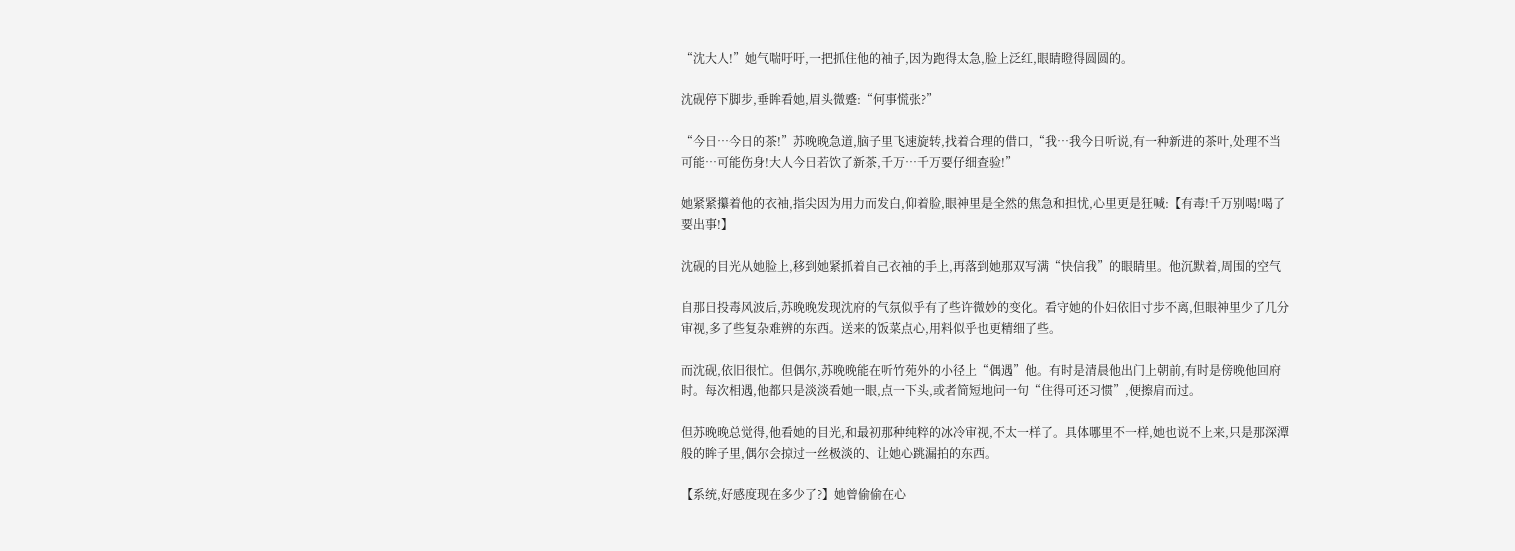“沈大人!”她气喘吁吁,一把抓住他的袖子,因为跑得太急,脸上泛红,眼睛瞪得圆圆的。

沈砚停下脚步,垂眸看她,眉头微蹙:“何事慌张?”

“今日…今日的茶!”苏晚晚急道,脑子里飞速旋转,找着合理的借口,“我…我今日听说,有一种新进的茶叶,处理不当可能…可能伤身!大人今日若饮了新茶,千万…千万要仔细查验!”

她紧紧攥着他的衣袖,指尖因为用力而发白,仰着脸,眼神里是全然的焦急和担忧,心里更是狂喊:【有毒!千万别喝!喝了要出事!】

沈砚的目光从她脸上,移到她紧抓着自己衣袖的手上,再落到她那双写满“快信我”的眼睛里。他沉默着,周围的空气

自那日投毒风波后,苏晚晚发现沈府的气氛似乎有了些许微妙的变化。看守她的仆妇依旧寸步不离,但眼神里少了几分审视,多了些复杂难辨的东西。送来的饭菜点心,用料似乎也更精细了些。

而沈砚,依旧很忙。但偶尔,苏晚晚能在听竹苑外的小径上“偶遇”他。有时是清晨他出门上朝前,有时是傍晚他回府时。每次相遇,他都只是淡淡看她一眼,点一下头,或者简短地问一句“住得可还习惯”,便擦肩而过。

但苏晚晚总觉得,他看她的目光,和最初那种纯粹的冰冷审视,不太一样了。具体哪里不一样,她也说不上来,只是那深潭般的眸子里,偶尔会掠过一丝极淡的、让她心跳漏拍的东西。

【系统,好感度现在多少了?】她曾偷偷在心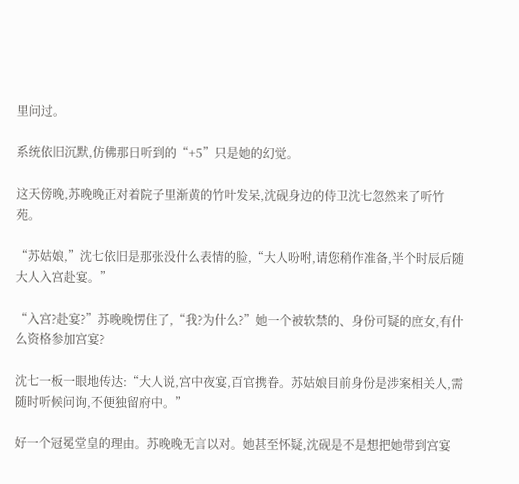里问过。

系统依旧沉默,仿佛那日听到的“+5”只是她的幻觉。

这天傍晚,苏晚晚正对着院子里渐黄的竹叶发呆,沈砚身边的侍卫沈七忽然来了听竹苑。

“苏姑娘,”沈七依旧是那张没什么表情的脸,“大人吩咐,请您稍作准备,半个时辰后随大人入宫赴宴。”

“入宫?赴宴?”苏晚晚愣住了,“我?为什么?”她一个被软禁的、身份可疑的庶女,有什么资格参加宫宴?

沈七一板一眼地传达:“大人说,宫中夜宴,百官携眷。苏姑娘目前身份是涉案相关人,需随时听候问询,不便独留府中。”

好一个冠冕堂皇的理由。苏晚晚无言以对。她甚至怀疑,沈砚是不是想把她带到宫宴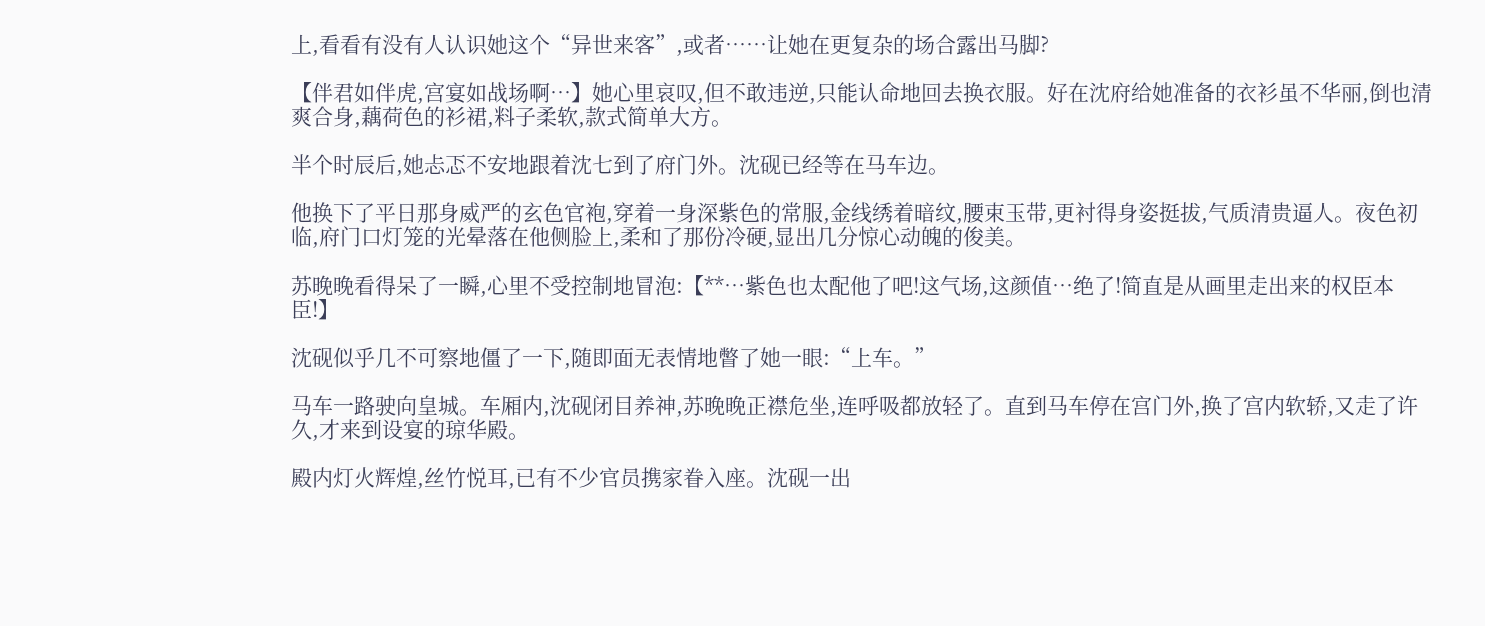上,看看有没有人认识她这个“异世来客”,或者……让她在更复杂的场合露出马脚?

【伴君如伴虎,宫宴如战场啊…】她心里哀叹,但不敢违逆,只能认命地回去换衣服。好在沈府给她准备的衣衫虽不华丽,倒也清爽合身,藕荷色的衫裙,料子柔软,款式简单大方。

半个时辰后,她忐忑不安地跟着沈七到了府门外。沈砚已经等在马车边。

他换下了平日那身威严的玄色官袍,穿着一身深紫色的常服,金线绣着暗纹,腰束玉带,更衬得身姿挺拔,气质清贵逼人。夜色初临,府门口灯笼的光晕落在他侧脸上,柔和了那份冷硬,显出几分惊心动魄的俊美。

苏晚晚看得呆了一瞬,心里不受控制地冒泡:【**…紫色也太配他了吧!这气场,这颜值…绝了!简直是从画里走出来的权臣本臣!】

沈砚似乎几不可察地僵了一下,随即面无表情地瞥了她一眼:“上车。”

马车一路驶向皇城。车厢内,沈砚闭目养神,苏晚晚正襟危坐,连呼吸都放轻了。直到马车停在宫门外,换了宫内软轿,又走了许久,才来到设宴的琼华殿。

殿内灯火辉煌,丝竹悦耳,已有不少官员携家眷入座。沈砚一出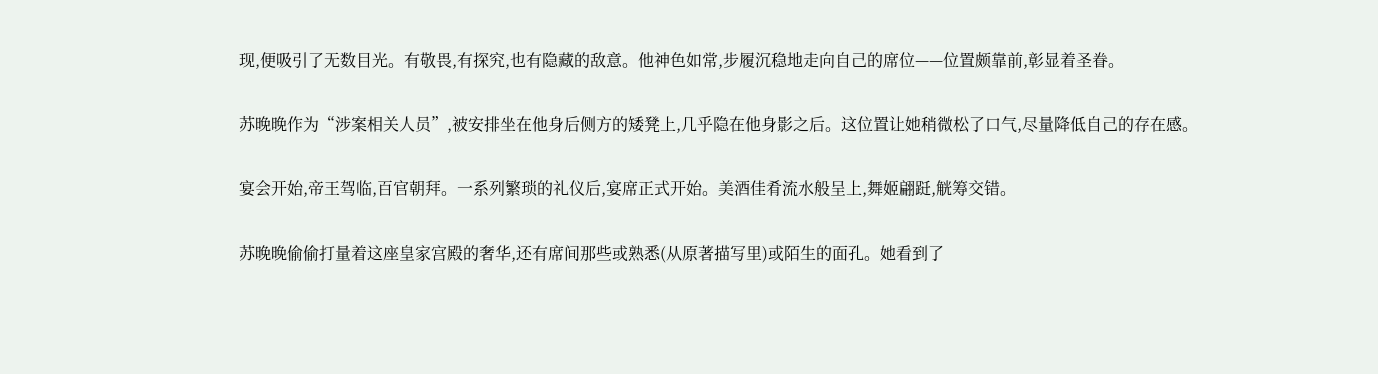现,便吸引了无数目光。有敬畏,有探究,也有隐藏的敌意。他神色如常,步履沉稳地走向自己的席位——位置颇靠前,彰显着圣眷。

苏晚晚作为“涉案相关人员”,被安排坐在他身后侧方的矮凳上,几乎隐在他身影之后。这位置让她稍微松了口气,尽量降低自己的存在感。

宴会开始,帝王驾临,百官朝拜。一系列繁琐的礼仪后,宴席正式开始。美酒佳肴流水般呈上,舞姬翩跹,觥筹交错。

苏晚晚偷偷打量着这座皇家宫殿的奢华,还有席间那些或熟悉(从原著描写里)或陌生的面孔。她看到了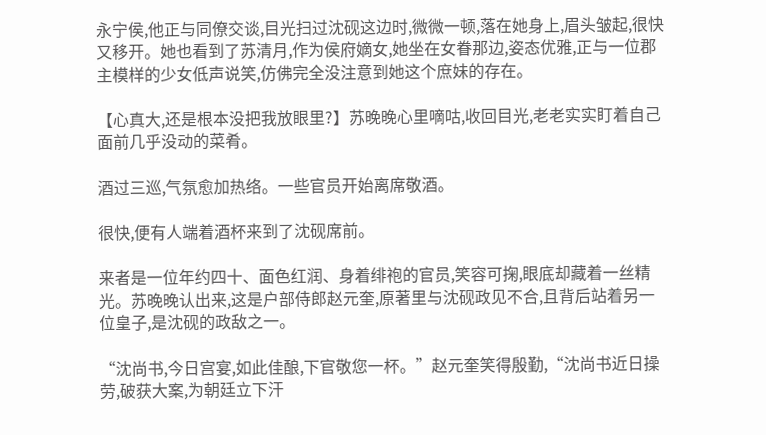永宁侯,他正与同僚交谈,目光扫过沈砚这边时,微微一顿,落在她身上,眉头皱起,很快又移开。她也看到了苏清月,作为侯府嫡女,她坐在女眷那边,姿态优雅,正与一位郡主模样的少女低声说笑,仿佛完全没注意到她这个庶妹的存在。

【心真大,还是根本没把我放眼里?】苏晚晚心里嘀咕,收回目光,老老实实盯着自己面前几乎没动的菜肴。

酒过三巡,气氛愈加热络。一些官员开始离席敬酒。

很快,便有人端着酒杯来到了沈砚席前。

来者是一位年约四十、面色红润、身着绯袍的官员,笑容可掬,眼底却藏着一丝精光。苏晚晚认出来,这是户部侍郎赵元奎,原著里与沈砚政见不合,且背后站着另一位皇子,是沈砚的政敌之一。

“沈尚书,今日宫宴,如此佳酿,下官敬您一杯。”赵元奎笑得殷勤,“沈尚书近日操劳,破获大案,为朝廷立下汗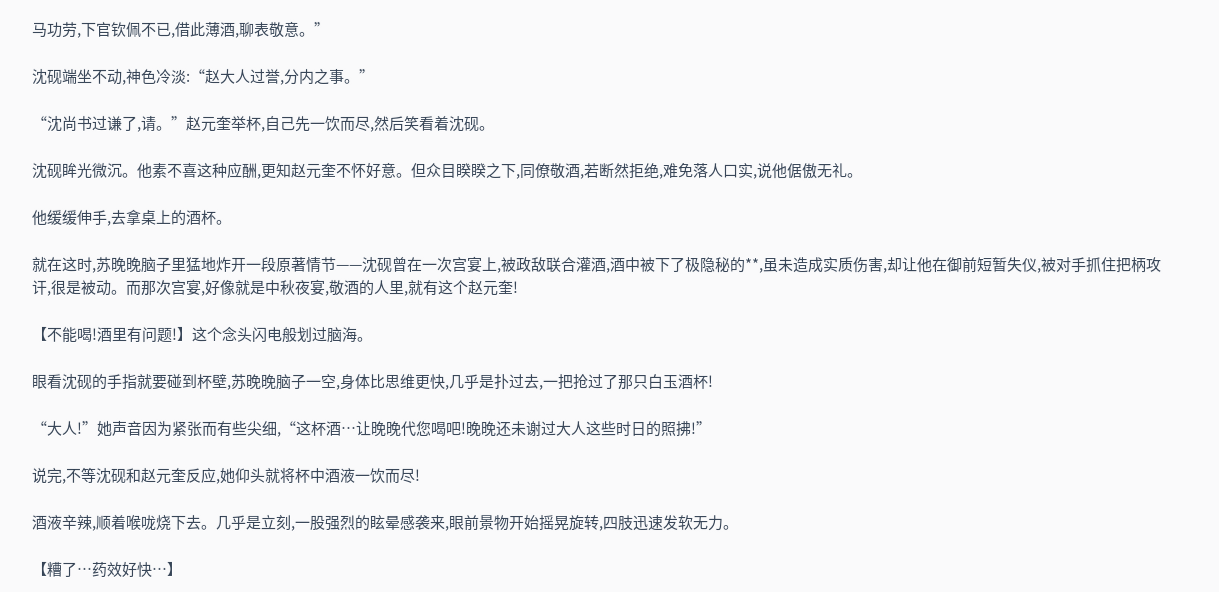马功劳,下官钦佩不已,借此薄酒,聊表敬意。”

沈砚端坐不动,神色冷淡:“赵大人过誉,分内之事。”

“沈尚书过谦了,请。”赵元奎举杯,自己先一饮而尽,然后笑看着沈砚。

沈砚眸光微沉。他素不喜这种应酬,更知赵元奎不怀好意。但众目睽睽之下,同僚敬酒,若断然拒绝,难免落人口实,说他倨傲无礼。

他缓缓伸手,去拿桌上的酒杯。

就在这时,苏晚晚脑子里猛地炸开一段原著情节——沈砚曾在一次宫宴上,被政敌联合灌酒,酒中被下了极隐秘的**,虽未造成实质伤害,却让他在御前短暂失仪,被对手抓住把柄攻讦,很是被动。而那次宫宴,好像就是中秋夜宴,敬酒的人里,就有这个赵元奎!

【不能喝!酒里有问题!】这个念头闪电般划过脑海。

眼看沈砚的手指就要碰到杯壁,苏晚晚脑子一空,身体比思维更快,几乎是扑过去,一把抢过了那只白玉酒杯!

“大人!”她声音因为紧张而有些尖细,“这杯酒…让晚晚代您喝吧!晚晚还未谢过大人这些时日的照拂!”

说完,不等沈砚和赵元奎反应,她仰头就将杯中酒液一饮而尽!

酒液辛辣,顺着喉咙烧下去。几乎是立刻,一股强烈的眩晕感袭来,眼前景物开始摇晃旋转,四肢迅速发软无力。

【糟了…药效好快…】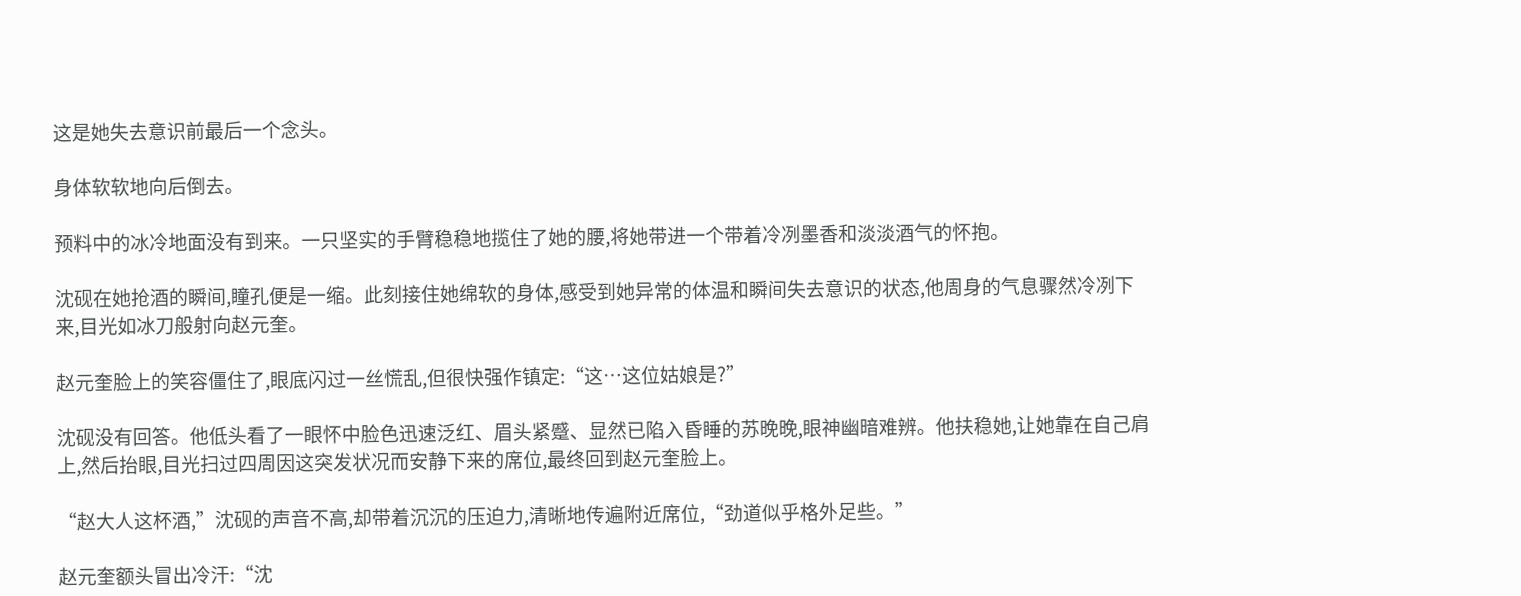这是她失去意识前最后一个念头。

身体软软地向后倒去。

预料中的冰冷地面没有到来。一只坚实的手臂稳稳地揽住了她的腰,将她带进一个带着冷冽墨香和淡淡酒气的怀抱。

沈砚在她抢酒的瞬间,瞳孔便是一缩。此刻接住她绵软的身体,感受到她异常的体温和瞬间失去意识的状态,他周身的气息骤然冷冽下来,目光如冰刀般射向赵元奎。

赵元奎脸上的笑容僵住了,眼底闪过一丝慌乱,但很快强作镇定:“这…这位姑娘是?”

沈砚没有回答。他低头看了一眼怀中脸色迅速泛红、眉头紧蹙、显然已陷入昏睡的苏晚晚,眼神幽暗难辨。他扶稳她,让她靠在自己肩上,然后抬眼,目光扫过四周因这突发状况而安静下来的席位,最终回到赵元奎脸上。

“赵大人这杯酒,”沈砚的声音不高,却带着沉沉的压迫力,清晰地传遍附近席位,“劲道似乎格外足些。”

赵元奎额头冒出冷汗:“沈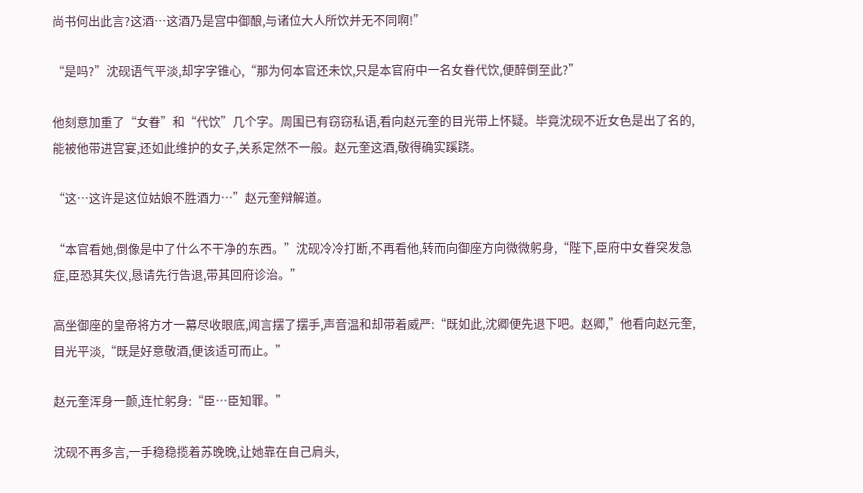尚书何出此言?这酒…这酒乃是宫中御酿,与诸位大人所饮并无不同啊!”

“是吗?”沈砚语气平淡,却字字锥心,“那为何本官还未饮,只是本官府中一名女眷代饮,便醉倒至此?”

他刻意加重了“女眷”和“代饮”几个字。周围已有窃窃私语,看向赵元奎的目光带上怀疑。毕竟沈砚不近女色是出了名的,能被他带进宫宴,还如此维护的女子,关系定然不一般。赵元奎这酒,敬得确实蹊跷。

“这…这许是这位姑娘不胜酒力…”赵元奎辩解道。

“本官看她,倒像是中了什么不干净的东西。”沈砚冷冷打断,不再看他,转而向御座方向微微躬身,“陛下,臣府中女眷突发急症,臣恐其失仪,恳请先行告退,带其回府诊治。”

高坐御座的皇帝将方才一幕尽收眼底,闻言摆了摆手,声音温和却带着威严:“既如此,沈卿便先退下吧。赵卿,”他看向赵元奎,目光平淡,“既是好意敬酒,便该适可而止。”

赵元奎浑身一颤,连忙躬身:“臣…臣知罪。”

沈砚不再多言,一手稳稳揽着苏晚晚,让她靠在自己肩头,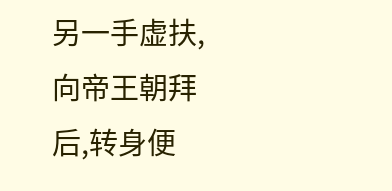另一手虚扶,向帝王朝拜后,转身便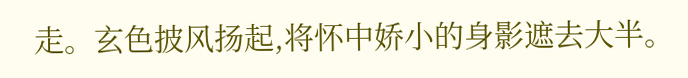走。玄色披风扬起,将怀中娇小的身影遮去大半。